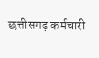छत्तीसगढ़ कर्मचारी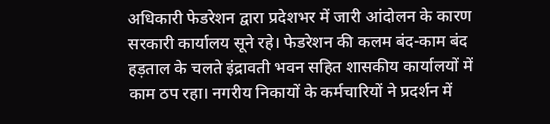अधिकारी फेडरेशन द्वारा प्रदेशभर में जारी आंदोलन के कारण सरकारी कार्यालय सूने रहे। फेडरेशन की कलम बंद-काम बंद हड़ताल के चलते इंद्रावती भवन सहित शासकीय कार्यालयों में काम ठप रहा। नगरीय निकायों के कर्मचारियों ने प्रदर्शन में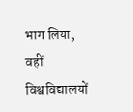भाग लिया, वहीं विश्वविद्यालयों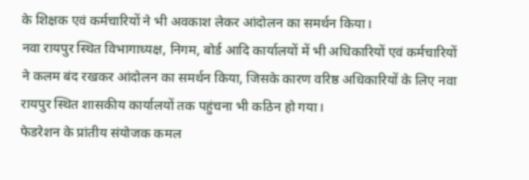के शिक्षक एवं कर्मचारियों ने भी अवकाश लेकर आंदोलन का समर्थन किया।
नवा रायपुर स्थित विभागाध्यक्ष, निगम, बोर्ड आदि कार्यालयों में भी अधिकारियों एवं कर्मचारियों ने कलम बंद रखकर आंदोलन का समर्थन किया, जिसके कारण वरिष्ठ अधिकारियों के लिए नवा रायपुर स्थित शासकीय कार्यालयों तक पहुंचना भी कठिन हो गया।
फेडरेशन के प्रांतीय संयोजक कमल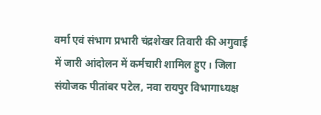वर्मा एवं संभाग प्रभारी चंद्रशेखर तिवारी की अगुवाई में जारी आंदोलन में कर्मचारी शामिल हुए। जिला संयोजक पीतांबर पटेल, नवा रायपुर विभागाध्यक्ष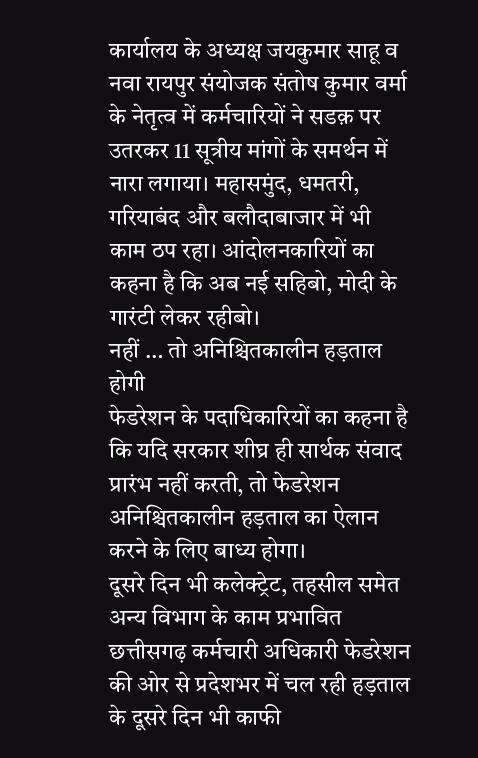कार्यालय के अध्यक्ष जयकुमार साहू व नवा रायपुर संयोजक संतोष कुमार वर्मा के नेतृत्व में कर्मचारियों ने सडक़ पर उतरकर 11 सूत्रीय मांगों के समर्थन में नारा लगाया। महासमुंद, धमतरी, गरियाबंद और बलौदाबाजार में भी काम ठप रहा। आंदोलनकारियों का कहना है कि अब नई सहिबो, मोदी के गारंटी लेकर रहीबो।
नहीं … तो अनिश्चितकालीन हड़ताल होगी
फेडरेशन के पदाधिकारियों का कहना है कि यदि सरकार शीघ्र ही सार्थक संवाद प्रारंभ नहीं करती, तो फेडरेशन अनिश्चितकालीन हड़ताल का ऐलान करने के लिए बाध्य होगा।
दूसरे दिन भी कलेक्ट्रेट, तहसील समेत अन्य विभाग के काम प्रभावित
छत्तीसगढ़ कर्मचारी अधिकारी फेडरेशन की ओर से प्रदेशभर में चल रही हड़ताल के दूसरे दिन भी काफी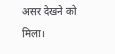असर देखने को मिला।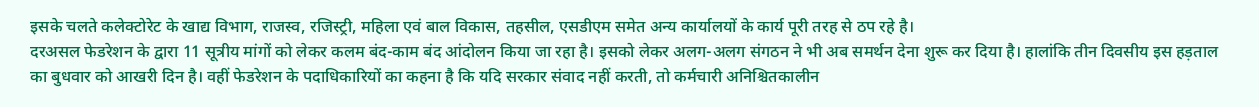इसके चलते कलेक्टोरेट के खाद्य विभाग, राजस्व, रजिस्ट्री, महिला एवं बाल विकास, तहसील, एसडीएम समेत अन्य कार्यालयों के कार्य पूरी तरह से ठप रहे है।
दरअसल फेडरेशन के द्वारा 11 सूत्रीय मांगों को लेकर कलम बंद-काम बंद आंदोलन किया जा रहा है। इसको लेकर अलग-अलग संगठन ने भी अब समर्थन देना शुरू कर दिया है। हालांकि तीन दिवसीय इस हड़ताल का बुधवार को आखरी दिन है। वहीं फेडरेशन के पदाधिकारियों का कहना है कि यदि सरकार संवाद नहीं करती, तो कर्मचारी अनिश्चितकालीन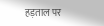हड़ताल पर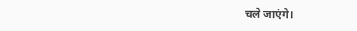चले जाएंगे।